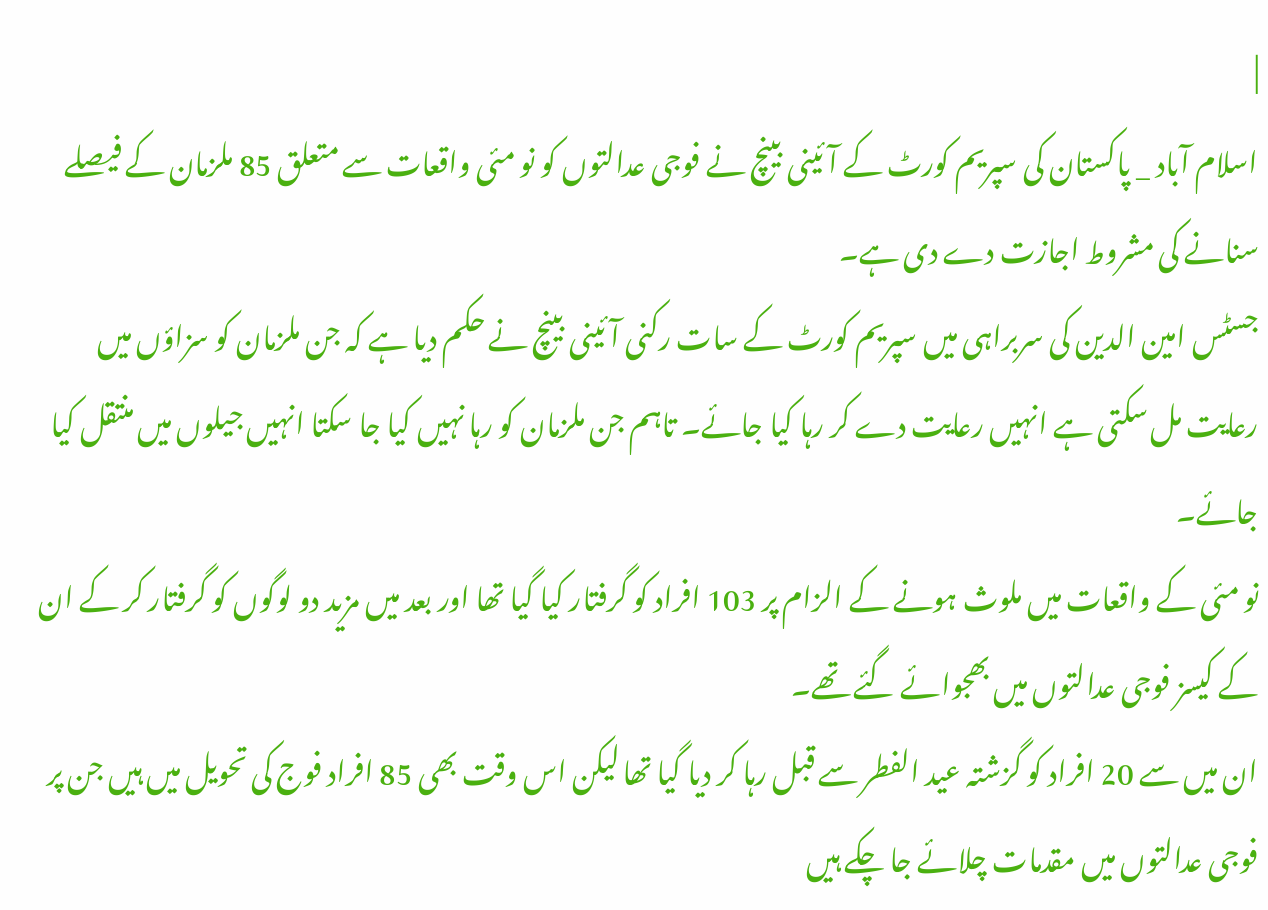|
اسلام آباد _ پاکستان کی سپریم کورٹ کے آئینی بینچ نے فوجی عدالتوں کو نو مئی واقعات سے متعلق 85 ملزمان کے فیصلے سنانے کی مشروط اجازت دے دی ہے۔
جسٹس امین الدین کی سربراہی میں سپریم کورٹ کے سات رکنی آئینی بینچ نے حکم دیا ہے کہ جن ملزمان کو سزاؤں میں رعایت مل سکتی ہے انہیں رعایت دے کر رہا کیا جائے۔ تاہم جن ملزمان کو رہا نہیں کیا جا سکتا انہیں جیلوں میں منتقل کیا جائے۔
نو مئی کے واقعات میں ملوث ہونے کے الزام پر 103 افراد کو گرفتار کیا گیا تھا اور بعد میں مزید دو لوگوں کو گرفتار کر کے ان کے کیسز فوجی عدالتوں میں بھجوائے گئے تھے۔
ان میں سے 20 افراد کو گزشتہ عید الفطر سے قبل رہا کر دیا گیا تھا لیکن اس وقت بھی 85 افراد فوج کی تحویل میں ہیں جن پر فوجی عدالتوں میں مقدمات چلائے جا چکے ہیں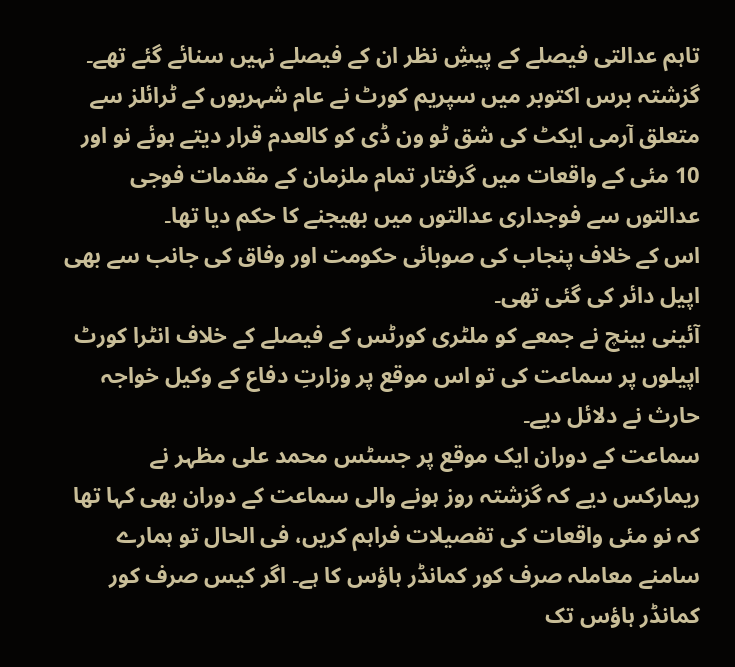تاہم عدالتی فیصلے کے پیشِ نظر ان کے فیصلے نہیں سنائے گئے تھے۔
گزشتہ برس اکتوبر میں سپریم کورٹ نے عام شہریوں کے ٹرائلز سے متعلق آرمی ایکٹ کی شق ٹو ون ڈی کو کالعدم قرار دیتے ہوئے نو اور 10 مئی کے واقعات میں گرفتار تمام ملزمان کے مقدمات فوجی عدالتوں سے فوجداری عدالتوں میں بھیجنے کا حکم دیا تھا۔
اس کے خلاف پنجاب کی صوبائی حکومت اور وفاق کی جانب سے بھی اپیل دائر کی گئی تھی۔
آئینی بینچ نے جمعے کو ملٹری کورٹس کے فیصلے کے خلاف انٹرا کورٹ اپیلوں پر سماعت کی تو اس موقع پر وزارتِ دفاع کے وکیل خواجہ حارث نے دلائل دیے۔
سماعت کے دوران ایک موقع پر جسٹس محمد علی مظہر نے ریمارکس دیے کہ گزشتہ روز ہونے والی سماعت کے دوران بھی کہا تھا کہ نو مئی واقعات کی تفصیلات فراہم کریں، فی الحال تو ہمارے سامنے معاملہ صرف کور کمانڈر ہاؤس کا ہے۔ اگر کیس صرف کور کمانڈر ہاؤس تک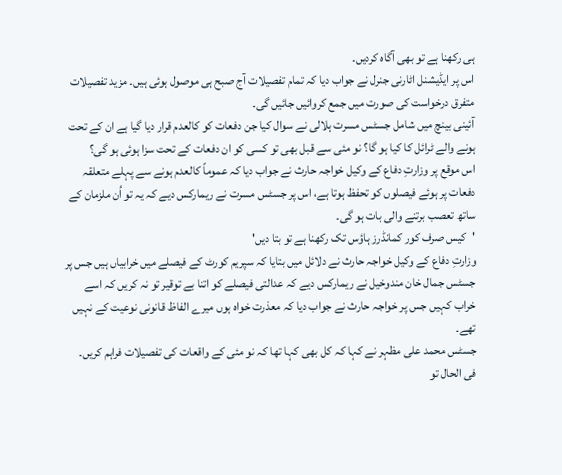ہی رکھنا ہے تو بھی آگاہ کردیں۔
اس پر ایڈیشنل اٹارنی جنرل نے جواب دیا کہ تمام تفصیلات آج صبح ہی موصول ہوئی ہیں۔ مزید تفصیلات متفرق درخواست کی صورت میں جمع کروائیں جائیں گی۔
آئینی بینچ میں شامل جسٹس مسرت ہلالی نے سوال کیا جن دفعات کو کالعدم قرار دیا گیا ہے ان کے تحت ہونے والے ٹرائل کا کیا ہو گا؟ نو مئی سے قبل بھی تو کسی کو ان دفعات کے تحت سزا ہوئی ہو گی؟
اس موقع پر وزارتِ دفاع کے وکیل خواجہ حارث نے جواب دیا کہ عموماً کالعدم ہونے سے پہلے متعلقہ دفعات پر ہوئے فیصلوں کو تحفظ ہوتا ہے، اس پر جسٹس مسرت نے ریمارکس دیے کہ یہ تو اُن ملزمان کے ساتھ تعصب برتنے والی بات ہو گی۔
'کیس صرف کور کمانڈرز ہاؤس تک رکھنا ہے تو بتا دیں'
وزارتِ دفاع کے وکیل خواجہ حارث نے دلائل میں بتایا کہ سپریم کورٹ کے فیصلے میں خرابیاں ہیں جس پر جسٹس جمال خان مندوخیل نے ریمارکس دیے کہ عدالتی فیصلے کو اتنا بے توقیر تو نہ کریں کہ اسے خراب کہیں جس پر خواجہ حارث نے جواب دیا کہ معذرت خواہ ہوں میرے الفاظ قانونی نوعیت کے نہیں تھے۔
جسٹس محمد علی مظہر نے کہا کہ کل بھی کہا تھا کہ نو مئی کے واقعات کی تفصیلات فراہم کریں۔ فی الحال تو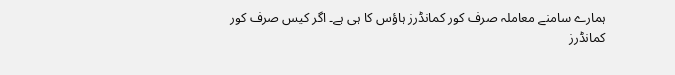ہمارے سامنے معاملہ صرف کور کمانڈرز ہاؤس کا ہی ہے۔ اگر کیس صرف کور کمانڈرز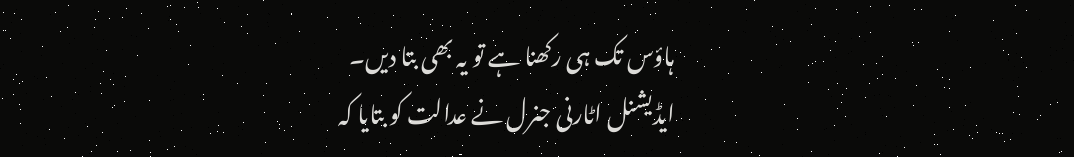ہاؤس تک ہی رکھنا ہے تو یہ بھی بتا دیں۔
ایڈیشنل اٹارنی جنرل نے عدالت کو بتایا کہ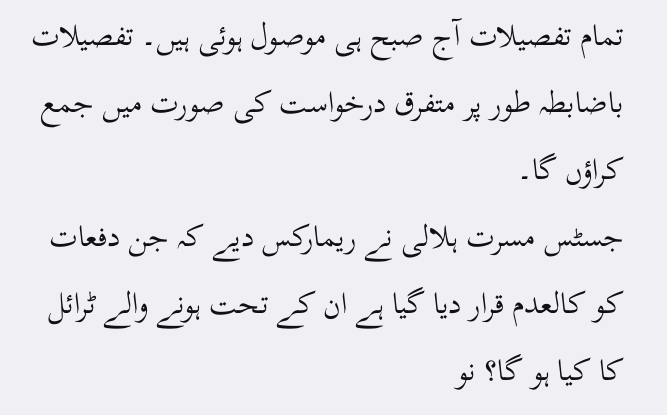تمام تفصیلات آج صبح ہی موصول ہوئی ہیں۔ تفصیلات باضابطہ طور پر متفرق درخواست کی صورت میں جمع کراؤں گا۔
جسٹس مسرت ہلالی نے ریمارکس دیے کہ جن دفعات کو کالعدم قرار دیا گیا ہے ان کے تحت ہونے والے ٹرائل کا کیا ہو گا؟ نو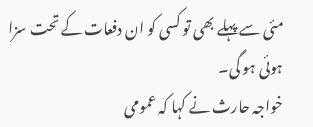مئی سے پہلے بھی تو کسی کو ان دفعات کے تحت سزا ہوئی ہو گی۔
خواجہ حارث نے کہا کہ عمومی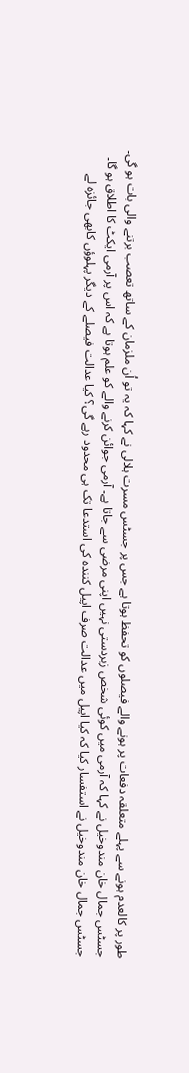طور پر کالعدم ہونے سے پہلے متعلقہ دفعات پر ہونے والے فیصلوں کو تحفظ ہوتا ہے جس پر جسٹس مسرت ہلالی نے کہا کہ یہ تو اُن ملزمان کے ساتھ تعصب برتنے والی بات ہو گی۔
جسٹس جمال خان مندوخیل نے کہا کہ آرمی میں کوئی شخص زبردستی نہیں اپنی مرضی سے جاتا ہے۔ آرمی جوائن کرنے والے کو علم ہوتا ہے کہ اس پر آرمی ایکٹ کا اطلاق ہو گا۔
جسٹس جمال خان مندوخیل نے استفسار کیا کہ کیا اپیل میں عدالت صرف اپیل کنندہ کی استدعا تک ہی محدود رہے گی؟ کیا عدالت فیصلے کے دیگر پہلوؤں کابھی جائزہ لے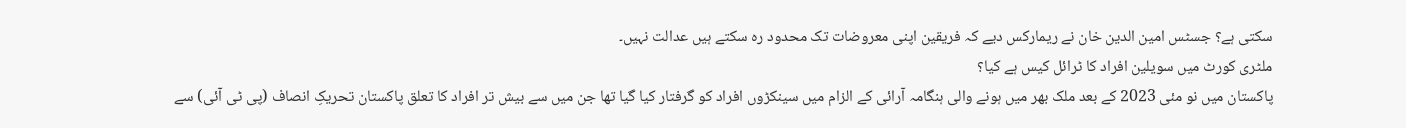سکتی ہے؟ جسٹس امین الدین خان نے ریمارکس دیے کہ فریقین اپنی معروضات تک محدود رہ سکتے ہیں عدالت نہیں۔
ملٹری کورٹ میں سویلین افراد کا ٹرائل کیس ہے کیا؟
پاکستان میں نو مئی 2023 کے بعد ملک بھر میں ہونے والی ہنگامہ آرائی کے الزام میں سینکڑوں افراد کو گرفتار کیا گیا تھا جن میں سے بیش تر افراد کا تعلق پاکستان تحریکِ انصاف (پی ٹی آئی) سے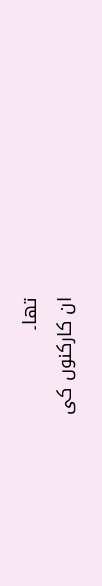تھا۔
ان کارکنوں کی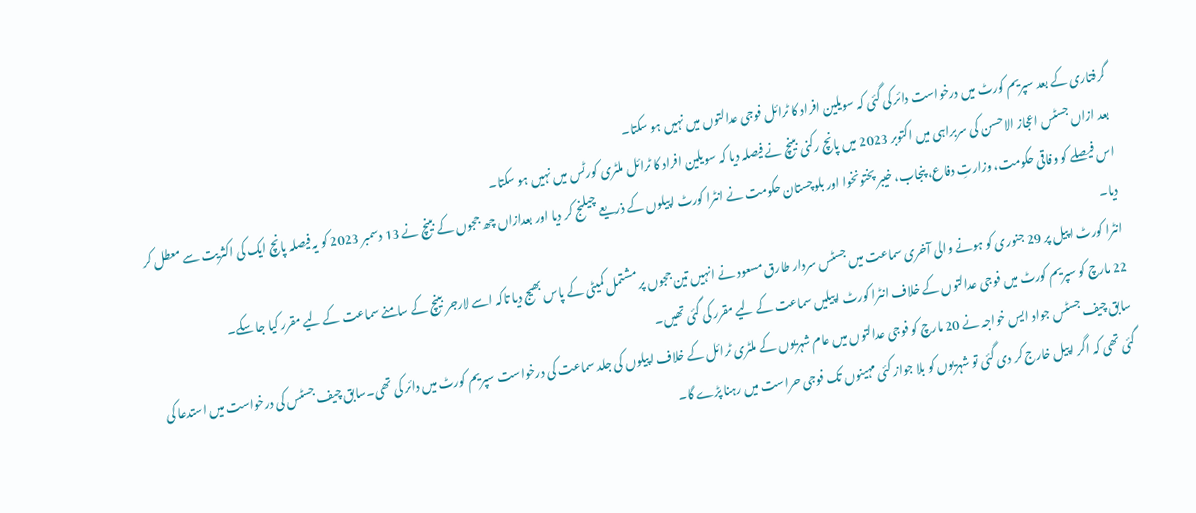گرفتاری کے بعد سپریم کورٹ میں درخواست دائر کی گئی کہ سویلین افراد کا ٹرائل فوجی عدالتوں میں نہیں ہو سکتا۔
بعد ازاں جسٹس اعجاز الاحسن کی سربراہی میں اکتوبر 2023 میں پانچ رکنی بینچ نے فیصلہ دیا کہ سویلین افراد کا ٹرائل ملٹری کورٹس میں نہیں ہو سکتا۔
اس فیصلے کو وفاقی حکومت، وزارتِ دفاع، پنجاب، خیبر پختونخوا اور بلوچستان حکومت نے انٹرا کورٹ اپیلوں کے ذریعے چیلنج کر دیا اور بعدازاں چھ ججوں کے بینچ نے 13 دسمبر 2023 کو یہ فیصلہ پانچ ایک کی اکثریت سے معطل کر دیا۔
انٹرا کورٹ اپیل پر 29 جنوری کو ہونے والی آخری سماعت میں جسٹس سردار طارق مسعود نے انہیں تین ججوں پر مشتمل کمیٹی کے پاس بھیج دیا تاکہ اسے لارجر بینچ کے سامنے سماعت کے لیے مقرر کیا جا سکے۔
22 مارچ کو سپریم کورٹ میں فوجی عدالتوں کے خلاف انٹرا کورٹ اپیلیں سماعت کے لیے مقرر کی گئی تھیں۔
سابق چیف جسٹس جواد ایس خواجہ نے 20 مارچ کو فوجی عدالتوں میں عام شہریوں کے ملٹری ٹرائل کے خلاف اپیلوں کی جلد سماعت کی درخواست سپریم کورٹ میں دائر کی تھی۔سابق چیف جسٹس کی درخواست میں استدعا کی گئی تھی کہ اگر اپیل خارج کر دی گئی تو شہریوں کو بلا جواز کئی مہینوں تک فوجی حراست میں رہنا پڑے گا۔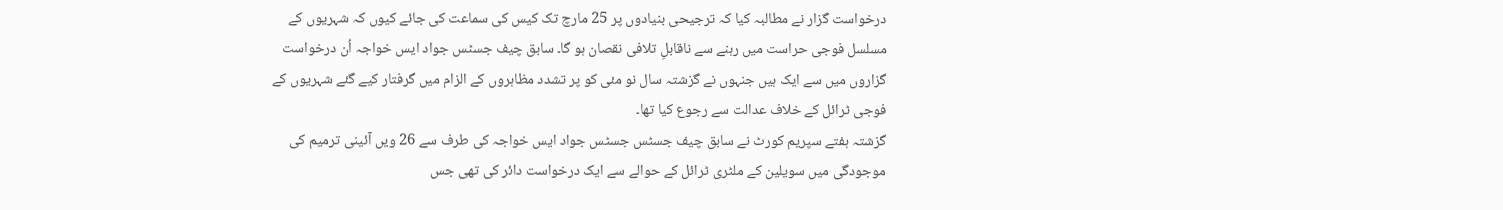درخواست گزار نے مطالبہ کیا کہ ترجیحی بنیادوں پر 25 مارچ تک کیس کی سماعت کی جائے کیوں کہ شہریوں کے مسلسل فوجی حراست میں رہنے سے ناقابلِ تلافی نقصان ہو گا۔ سابق چیف جسٹس جواد ایس خواجہ اُن درخواست گزاروں میں سے ایک ہیں جنہوں نے گزشتہ سال نو مئی کو پر تشدد مظاہروں کے الزام میں گرفتار کیے گئے شہریوں کے فوجی ٹرائل کے خلاف عدالت سے رجوع کیا تھا۔
گزشتہ ہفتے سپریم کورٹ نے سابق چیف جسٹس جسٹس جواد ایس خواجہ کی طرف سے 26 ویں آئینی ترمیم کی موجودگی میں سویلین کے ملٹری ٹرائل کے حوالے سے ایک درخواست دائر کی تھی جس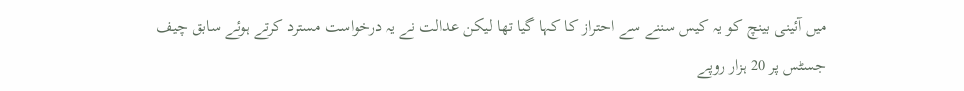میں آئینی بینچ کو یہ کیس سننے سے احتراز کا کہا گیا تھا لیکن عدالت نے یہ درخواست مسترد کرتے ہوئے سابق چیف جسٹس پر 20 ہزار روپے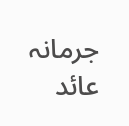جرمانہ عائد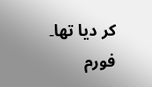کر دیا تھا۔
فورم